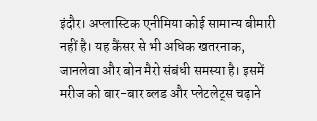इंदौर। अप्लास्टिक एनीमिया कोई सामान्य बीमारी नहीं है। यह कैंसर से भी अधिक खतरनाक, जानलेवा और बोन मैरो संबंधी समस्या है। इसमें मरीज को बार-बार ब्लड और प्लेटलेट्स चढ़ाने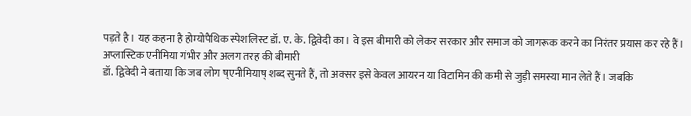पड़ते है। यह कहना है होम्योपैथिक स्पेशलिस्ट डॉ. ए. के. द्विवेदी का। वे इस बीमारी को लेकर सरकार और समाज को जागरूक करने का निरंतर प्रयास कर रहे हैं।
अप्लास्टिक एनीमिया गंभीर और अलग तरह की बीमारी
डॉ. द्विवेदी ने बताया कि जब लोग ष्एनीमियाष् शब्द सुनते हैं, तो अक्सर इसे केवल आयरन या विटामिन की कमी से जुड़ी समस्या मान लेते हैं। जबकि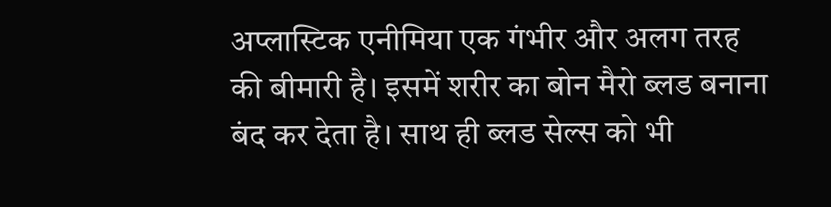अप्लास्टिक एनीमिया एक गंभीर और अलग तरह की बीमारी है। इसमें शरीर का बोन मैरो ब्लड बनाना बंद कर देता है। साथ ही ब्लड सेल्स को भी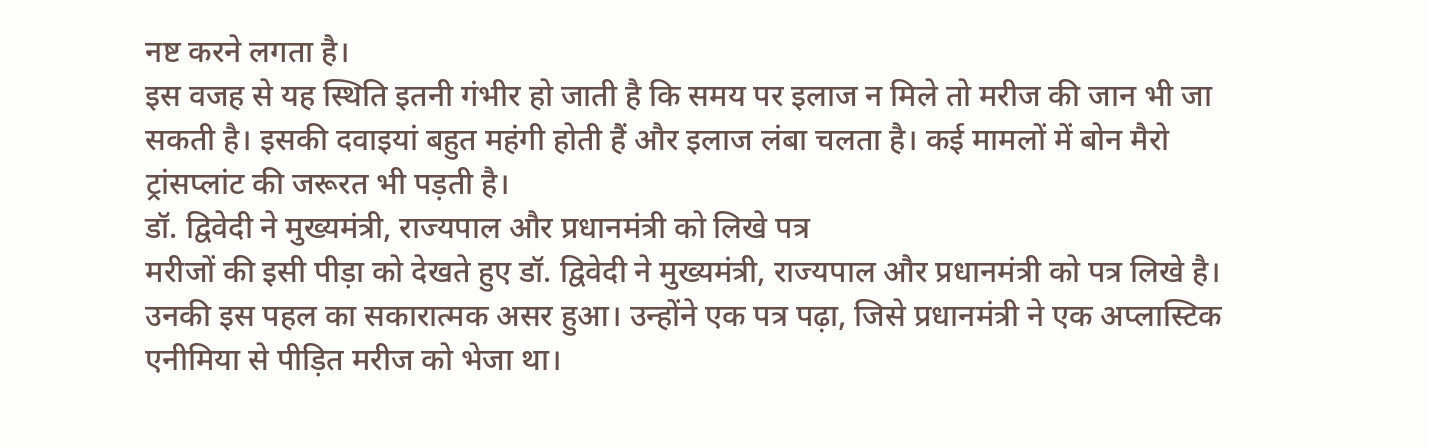नष्ट करने लगता है।
इस वजह से यह स्थिति इतनी गंभीर हो जाती है कि समय पर इलाज न मिले तो मरीज की जान भी जा सकती है। इसकी दवाइयां बहुत महंगी होती हैं और इलाज लंबा चलता है। कई मामलों में बोन मैरो ट्रांसप्लांट की जरूरत भी पड़ती है।
डॉ. द्विवेदी ने मुख्यमंत्री, राज्यपाल और प्रधानमंत्री को लिखे पत्र
मरीजों की इसी पीड़ा को देखते हुए डॉ. द्विवेदी ने मुख्यमंत्री, राज्यपाल और प्रधानमंत्री को पत्र लिखे है। उनकी इस पहल का सकारात्मक असर हुआ। उन्होंने एक पत्र पढ़ा, जिसे प्रधानमंत्री ने एक अप्लास्टिक एनीमिया से पीड़ित मरीज को भेजा था।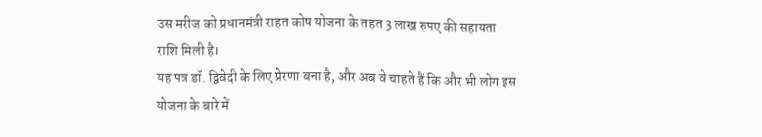उस मरीज को प्रधानमंत्री राहत कोष योजना के तहत 3 लाख रुपए की सहायता राशि मिली है।
यह पत्र डॉ. द्विवेदी के लिए प्रेरणा बना है, और अब वे चाहते हैं कि और भी लोग इस योजना के बारे में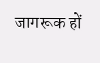जागरूक हों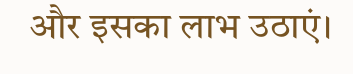और इसका लाभ उठाएं।